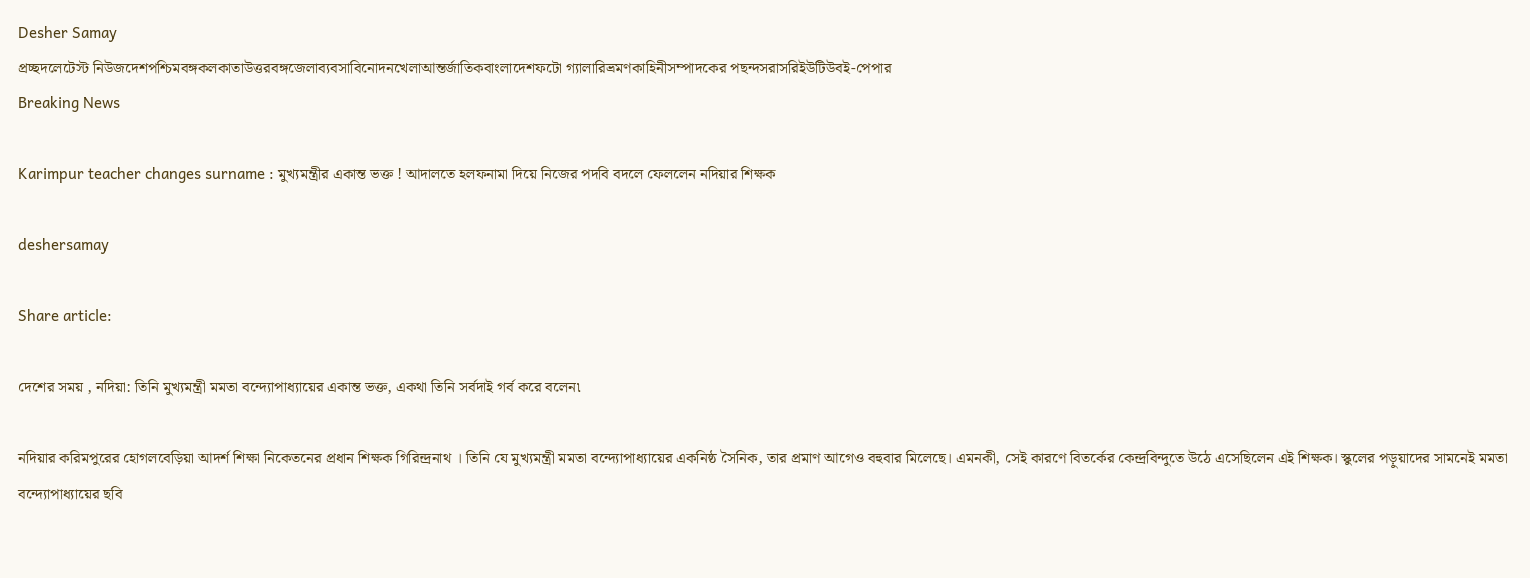Desher Samay
প্রচ্ছদলেটেস্ট নিউজদেশপশ্চিমবঙ্গকলকাতাউত্তরবঙ্গজেলাব্যবসাবিনোদনখেলাআন্তর্জাতিকবাংলাদেশফটো গ্যালারিভ্রমণকাহিনীসম্পাদকের পছন্দসরাসরিইউটিউবই-পেপার
Breaking News

Karimpur teacher changes surname : মুখ্যমন্ত্রীর একান্ত ভক্ত ! আদালতে হলফনামা দিয়ে নিজের পদবি বদলে ফেললেন নদিয়ার শিক্ষক

deshersamay

Share article:

দেশের সময় , নদিয়া: তিনি মুখ্যমন্ত্রী মমতা বন্দ্যোপাধ্যায়ের একান্ত ভক্ত, একথা তিনি সর্বদাই গর্ব করে বলেন৷

নদিয়ার করিমপুরের হোগলবেড়িয়া আদর্শ শিক্ষা নিকেতনের প্রধান শিক্ষক গিরিন্দ্রনাথ । তিনি যে মুখ্যমন্ত্রী মমতা বন্দ্যোপাধ্যায়ের একনিষ্ঠ সৈনিক, তার প্রমাণ আগেও বহুবার মিলেছে। এমনকী, সেই কারণে বিতর্কের কেন্দ্রবিন্দুতে উঠে এসেছিলেন এই শিক্ষক। স্কুলের পড়ুয়াদের সামনেই মমতা বন্দ্যোপাধ্যায়ের ছবি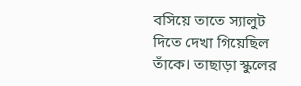বসিয়ে তাতে স্যালুট দিতে দেখা গিয়েছিল তাঁকে। তাছাড়া স্কুলের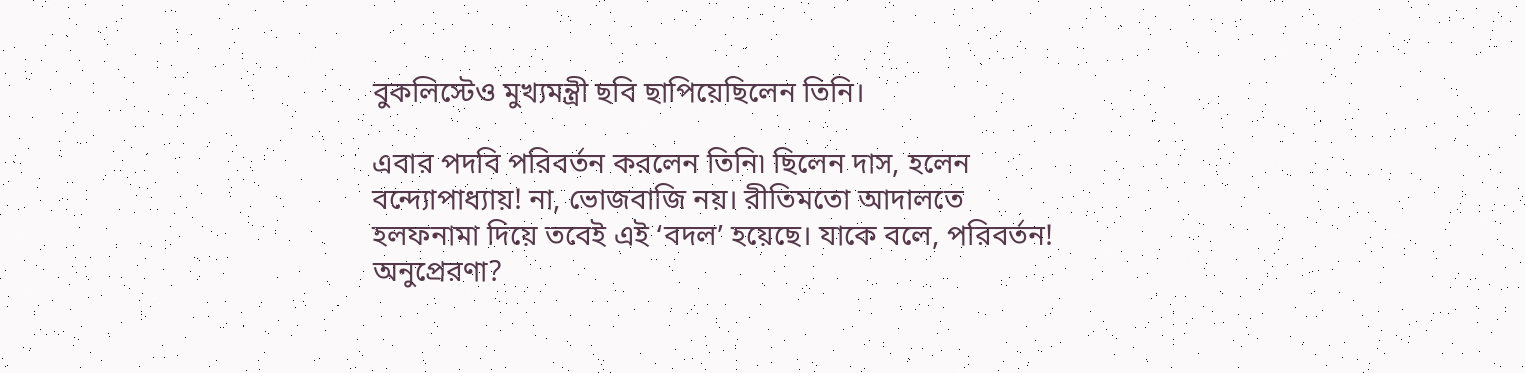বুকলিস্টেও মুখ্যমন্ত্রী ছবি ছাপিয়েছিলেন তিনি।

এবার পদবি পরিবর্তন করলেন তিনি৷ ছিলেন দাস, হলেন বন্দ্যোপাধ্যায়! না, ভোজবাজি নয়। রীতিমতো আদালতে হলফনামা দিয়ে তবেই এই ‘বদল’ হয়েছে। যাকে বলে, পরিবর্তন! অনুপ্রেরণা?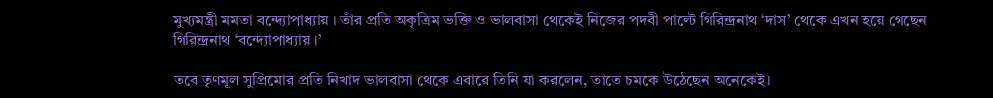মুখ্যমন্ত্রী মমতা বন্দ্যোপাধ্যায় । তাঁর প্রতি অকৃত্রিম ভক্তি ও ভালবাসা থেকেই নিজের পদবী পাল্টে গিরিন্দ্রনাথ ‘দাস’ থেকে এখন হয়ে গেছেন গিরিন্দ্রনাথ ‘বন্দ্যোপাধ্যায় ।’

তবে তৃণমূল সুপ্রিমোর প্রতি নিখাদ ভালবাসা থেকে এবারে তিনি যা করলেন, তাতে চমকে উঠেছেন অনেকেই।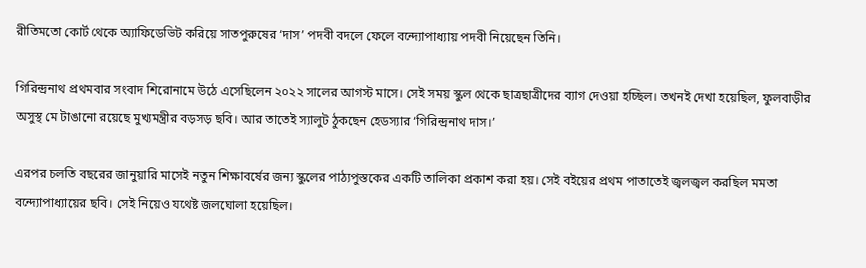রীতিমতো কোর্ট থেকে অ্যাফিডেভিট করিয়ে সাতপুরুষের ‘দাস’ পদবী বদলে ফেলে বন্দ্যোপাধ্যায় পদবী নিয়েছেন তিনি।

গিরিন্দ্রনাথ প্রথমবার সংবাদ শিরোনামে উঠে এসেছিলেন ২০২২ সালের আগস্ট মাসে। সেই সময় স্কুল থেকে ছাত্রছাত্রীদের ব্যাগ দেওয়া হচ্ছিল। তখনই দেখা হয়েছিল, ফুলবাড়ীর অসুস্থ মে টাঙানো রয়েছে মুখ্যমন্ত্রীর বড়সড় ছবি। আর তাতেই স্যালুট ঠুকছেন হেডস্যার ‘গিরিন্দ্রনাথ দাস।’

এরপর চলতি বছরের জানুয়ারি মাসেই নতুন শিক্ষাবর্ষের জন্য স্কুলের পাঠ্যপুস্তকের একটি তালিকা প্রকাশ করা হয়। সেই বইয়ের প্রথম পাতাতেই জ্বলজ্বল করছিল মমতা বন্দ্যোপাধ্যায়ের ছবি। সেই নিয়েও যথেষ্ট জলঘোলা হয়েছিল।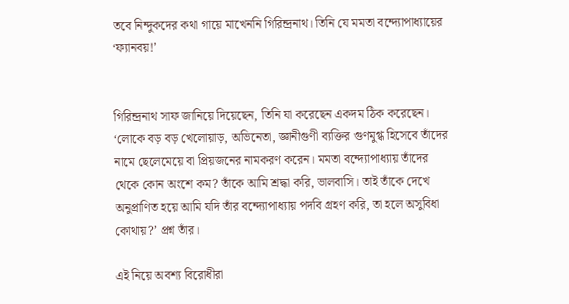তবে নিন্দুকদের কথা গায়ে মাখেননি গিরিন্দ্রনাথ। তিনি যে মমতা বন্দ্যোপাধ্যায়ের ‘ফ্যানবয়!’


গিরিন্দ্রনাথ সাফ জানিয়ে দিয়েছেন, তিনি যা করেছেন একদম ঠিক করেছেন। ‘লোকে বড় বড় খেলোয়াড়, অভিনেতা, জ্ঞানীগুণী ব্যক্তির গুণমুগ্ধ হিসেবে তাঁদের নামে ছেলেমেয়ে বা প্রিয়জনের নামকরণ করেন। মমতা বন্দ্যোপাধ্যায় তাঁদের থেকে কোন অংশে কম? তাঁকে আমি শ্রদ্ধা করি, ভালবাসি। তাই তাঁকে দেখে অনুপ্রাণিত হয়ে আমি যদি তাঁর বন্দ্যোপাধ্যায় পদবি গ্রহণ করি, তা হলে অসুবিধা কোথায়?’ প্রশ্ন তাঁর।

এই নিয়ে অবশ্য বিরোধীরা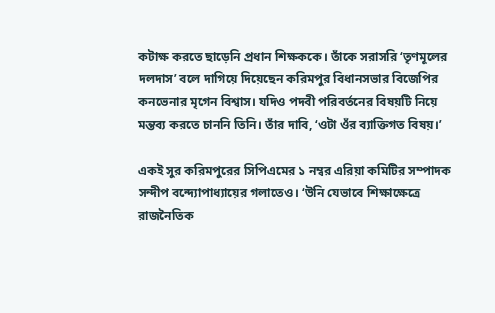কটাক্ষ করতে ছাড়েনি প্রধান শিক্ষককে। তাঁকে সরাসরি ‘তৃণমূলের দলদাস’ বলে দাগিয়ে দিয়েছেন করিমপুর বিধানসভার বিজেপির কনভেনার মৃগেন বিশ্বাস। যদিও পদবী পরিবর্তনের বিষয়টি নিয়ে মন্তব্য করতে চাননি তিনি। তাঁর দাবি, ‘ওটা ওঁর ব্যাক্তিগত বিষয়।’

একই সুর করিমপুরের সিপিএমের ১ নম্বর এরিয়া কমিটির সম্পাদক সন্দীপ বন্দ্যোপাধ্যায়ের গলাতেও। ‘উনি যেভাবে শিক্ষাক্ষেত্রে রাজনৈতিক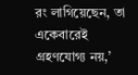রং লাগিয়েছেন, তা একেবারেই গ্রহণযোগ্য নয়,’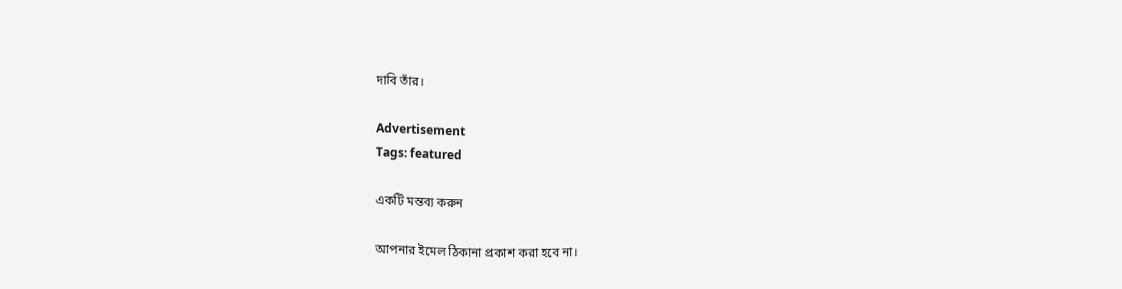দাবি তাঁর।

Advertisement
Tags: featured

একটি মন্তব্য করুন

আপনার ইমেল ঠিকানা প্রকাশ করা হবে না।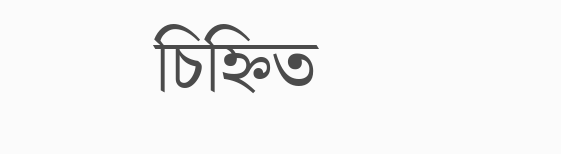চিহ্নিত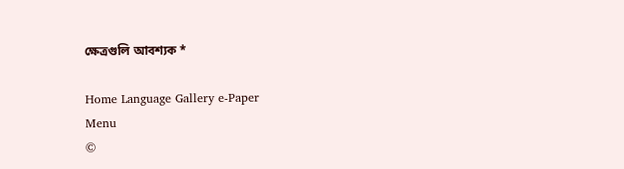ক্ষেত্রগুলি আবশ্যক *

Home Language Gallery e-Paper
Menu
©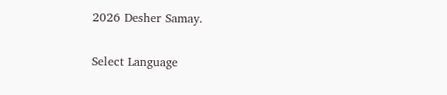2026 Desher Samay.

Select Language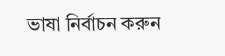ভাষা নির্বাচন করুন